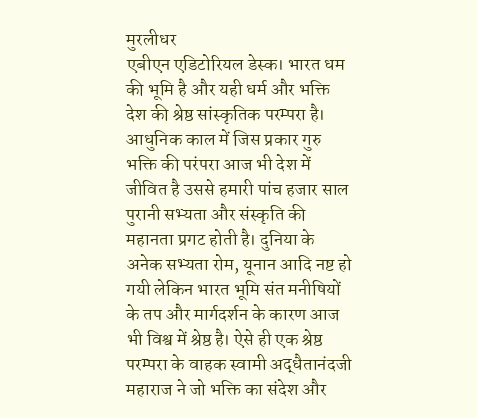मुरलीधर
एबीएन एडिटोरियल डेस्क। भारत धम की भूमि है और यही धर्म और भक्ति देश की श्रेष्ठ सांस्कृतिक परम्परा है। आधुनिक काल में जिस प्रकार गुरु भक्ति की परंपरा आज भी देश में जीवित है उससे हमारी पांच हजार साल पुरानी सभ्यता और संस्कृति की महानता प्रगट होती है। दुनिया के अनेक सभ्यता रोम, यूनान आदि नष्ट हो गयी लेकिन भारत भूमि संत मनीषियों के तप और मार्गदर्शन के कारण आज भी विश्व में श्रेष्ठ है। ऐसे ही एक श्रेष्ठ परम्परा के वाहक स्वामी अद्धैतानंदजी महाराज ने जो भक्ति का संदेश और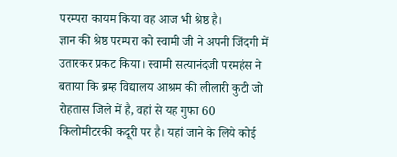परम्परा कायम किया वह आज भी श्रेष्ठ है।
ज्ञान की श्रेष्ठ परम्परा को स्वामी जी ने अपनी जिंदगी में उतारकर प्रकट किया। स्वामी सत्यानंदजी परमहंस ने बताया कि ब्रम्ह विद्यालय आश्रम की लीलारी कुटी जो रोहतास जिले में है, वहां से यह गुफा 60 किलोमीटरकी कदूरी पर है। यहां जाने के लिये कोई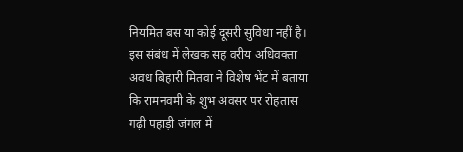नियमित बस या कोई दूसरी सुविधा नहीं है।
इस संबंध में लेखक सह वरीय अधिवक्ता अवध बिहारी मितवा ने विशेष भेंट में बताया कि रामनवमी के शुभ अवसर पर रोहतास गढ़ी पहाड़ी जंगल में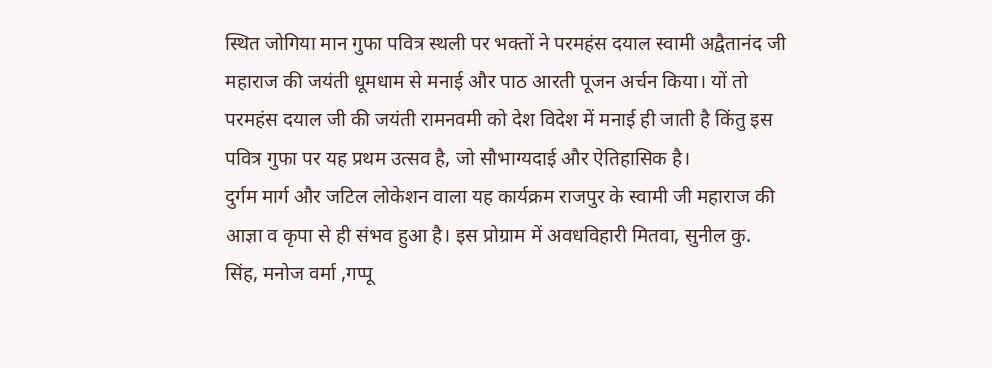स्थित जोगिया मान गुफा पवित्र स्थली पर भक्तों ने परमहंस दयाल स्वामी अद्वैतानंद जी महाराज की जयंती धूमधाम से मनाई और पाठ आरती पूजन अर्चन किया। यों तो परमहंस दयाल जी की जयंती रामनवमी को देश विदेश में मनाई ही जाती है किंतु इस पवित्र गुफा पर यह प्रथम उत्सव है, जो सौभाग्यदाई और ऐतिहासिक है।
दुर्गम मार्ग और जटिल लोकेशन वाला यह कार्यक्रम राजपुर के स्वामी जी महाराज की आज्ञा व कृपा से ही संभव हुआ है। इस प्रोग्राम में अवधविहारी मितवा, सुनील कु. सिंह, मनोज वर्मा ,गप्पू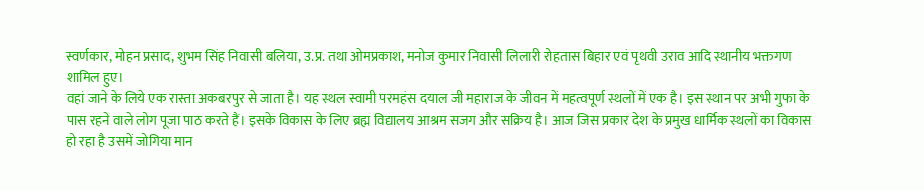स्वर्णकार, मोहन प्रसाद, शुभम सिंह निवासी बलिया, उ.प्र. तथा ओमप्रकाश, मनोज कुमार निवासी लिलारी रोहतास बिहार एवं पृथवी उराव आदि स्थानीय भक्तगण शामिल हुए।
वहां जाने के लिये एक रास्ता अकबरपुर से जाता है। यह स्थल स्वामी परमहंस दयाल जी महाराज के जीवन में महत्वपूर्ण स्थलों में एक है। इस स्थान पर अभी गुफा के पास रहने वाले लोग पूजा पाठ करते हैं। इसके विकास के लिए ब्रह्म विद्यालय आश्रम सजग और सक्रिय है। आज जिस प्रकार देश के प्रमुख धार्मिक स्थलों का विकास हो रहा है उसमें जोगिया मान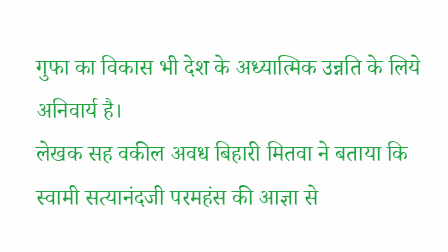गुफा का विकास भी देश के अध्यात्मिक उन्नति के लिये अनिवार्य है।
लेखक सह वकील अवध बिहारी मितवा ने बताया कि स्वामी सत्यानंदजी परमहंस की आज्ञा से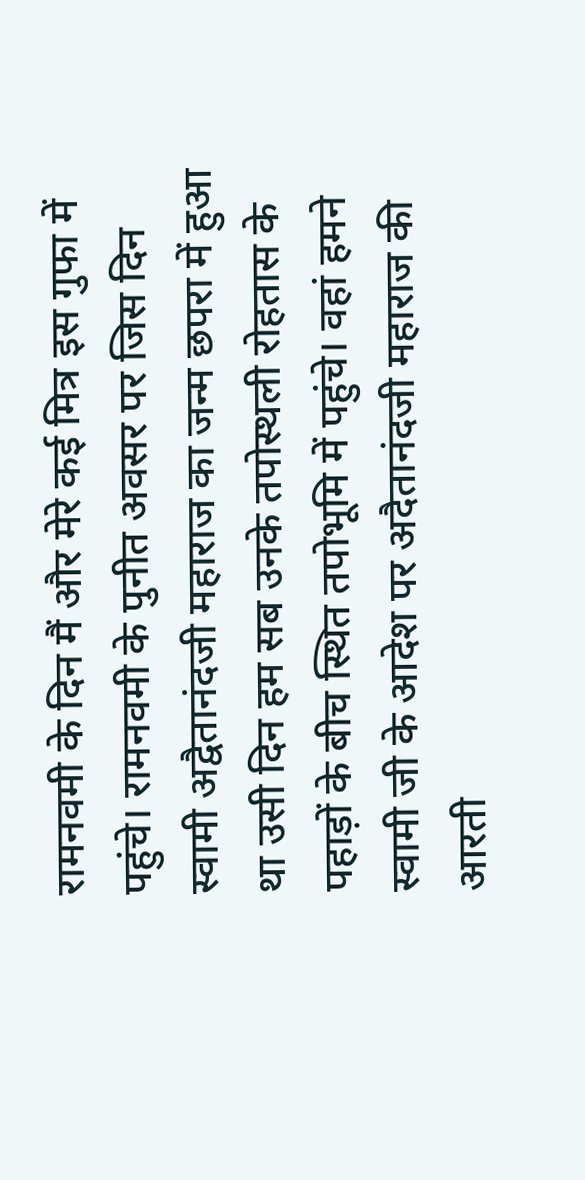रामनवमी के दिन मैं और मेरे कई मित्र इस गुफा में पहुंचे। रामनवमी के पुनीत अवसर पर जिस दिन स्वामी अद्वैतानंदजी महाराज का जन्म छपरा में हुआ था उसी दिन हम सब उनके तपोस्थली रोहतास के पहाड़ों के बीच स्थित तपोभूमि में पहुंचे। वहां हमने स्वामी जी के आदेश पर अदैतानंदजी महाराज की आरती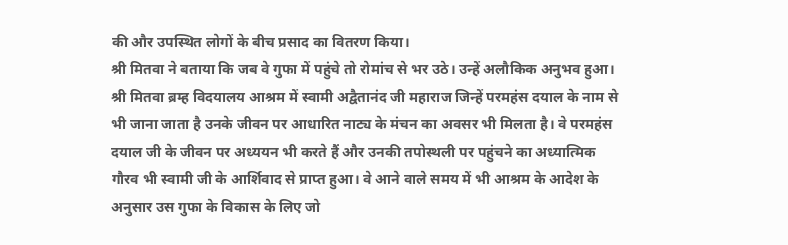की और उपस्थित लोगों के बीच प्रसाद का वितरण किया।
श्री मितवा ने बताया कि जब वे गुफा में पहुंचे तो रोमांच से भर उठे। उन्हें अलौकिक अनुभव हुआ। श्री मितवा ब्रम्ह विदयालय आश्रम में स्वामी अद्वैतानंद जी महाराज जिन्हें परमहंस दयाल के नाम से भी जाना जाता है उनके जीवन पर आधारित नाट्य के मंचन का अवसर भी मिलता है। वे परमहंस दयाल जी के जीवन पर अध्ययन भी करते हैं और उनकी तपोस्थली पर पहुंचने का अध्यात्मिक गौरव भी स्वामी जी के आर्शिवाद से प्राप्त हुआ। वे आने वाले समय में भी आश्रम के आदेश के अनुसार उस गुफा के विकास के लिए जो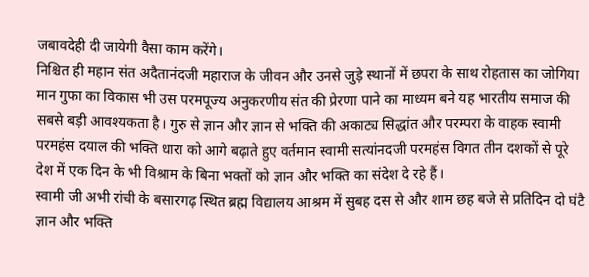जबावदेही दी जायेगी वैसा काम करेंगे।
निश्चित ही महान संत अदैतानंदजी महाराज के जीवन और उनसे जुड़े स्थानों में छपरा के साथ रोहतास का जोगिया मान गुफा का विकास भी उस परमपूज्य अनुकरणीय संत की प्रेरणा पाने का माध्यम बने यह भारतीय समाज की सबसे बड़ी आवश्यकता है। गुरु से ज्ञान और ज्ञान से भक्ति की अकाट्य सिद्धांत और परम्परा के वाहक स्वामी परमहंस दयाल की भक्ति धारा को आगे बढ़ाते हुए वर्तमान स्वामी सत्यांनदजी परमहंस विगत तीन दशकों से पूरे देश में एक दिन के भी विश्राम के बिना भक्तों को ज्ञान और भक्ति का संदेश दे रहे हैं।
स्वामी जी अभी रांची के बसारगढ़ स्थित ब्रह्म विद्यालय आश्रम में सुबह दस से और शाम छह बजे से प्रतिदिन दो घंटै ज्ञान और भक्ति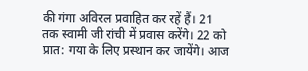की गंगा अविरल प्रवाहित कर रहें हैं। 21 तक स्वामी जी रांची में प्रवास करेंगे। 22 को प्रात: गया के लिए प्रस्थान कर जायेंगे। आज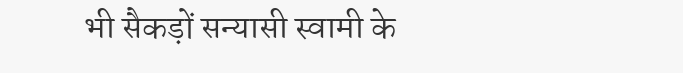भी सैकड़ों सन्यासी स्वामी के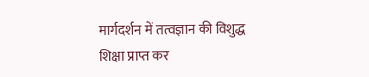मार्गदर्शन में तत्वज्ञान की विशुद्ध शिक्षा प्राप्त कर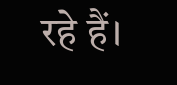रहे हैं।